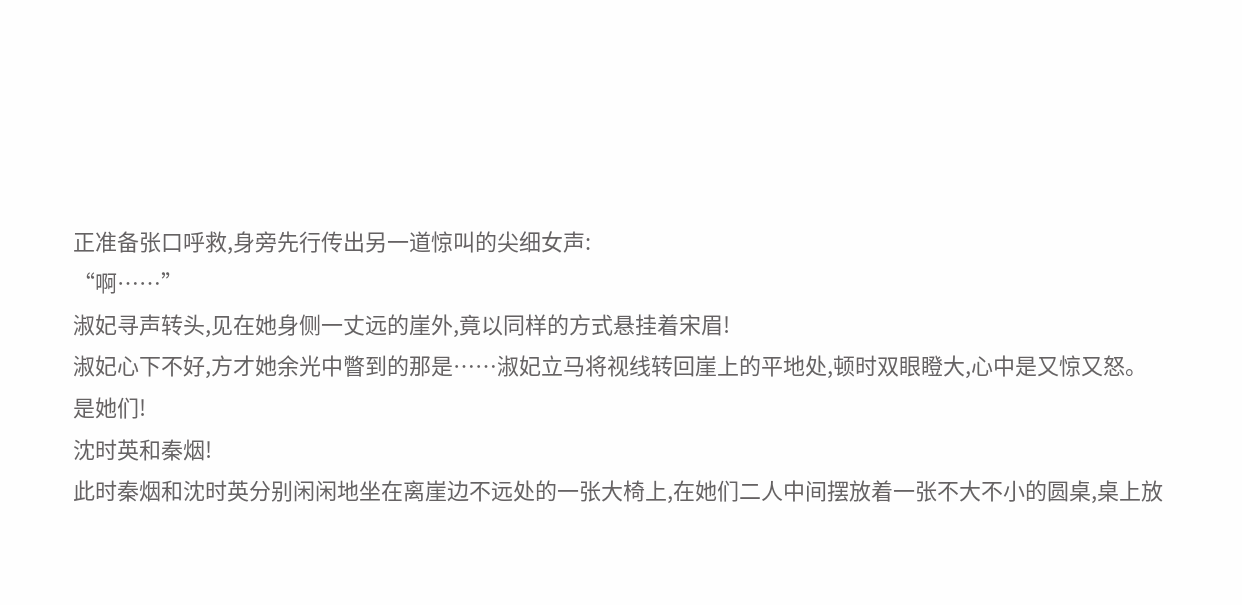正准备张口呼救,身旁先行传出另一道惊叫的尖细女声:
“啊……”
淑妃寻声转头,见在她身侧一丈远的崖外,竟以同样的方式悬挂着宋眉!
淑妃心下不好,方才她余光中瞥到的那是……淑妃立马将视线转回崖上的平地处,顿时双眼瞪大,心中是又惊又怒。
是她们!
沈时英和秦烟!
此时秦烟和沈时英分别闲闲地坐在离崖边不远处的一张大椅上,在她们二人中间摆放着一张不大不小的圆桌,桌上放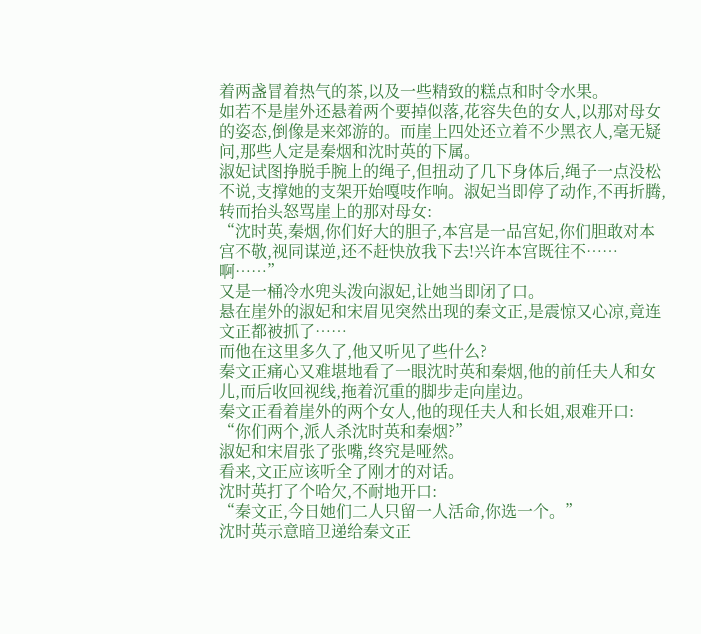着两盏冒着热气的茶,以及一些精致的糕点和时令水果。
如若不是崖外还悬着两个要掉似落,花容失色的女人,以那对母女的姿态,倒像是来郊游的。而崖上四处还立着不少黑衣人,毫无疑问,那些人定是秦烟和沈时英的下属。
淑妃试图挣脱手腕上的绳子,但扭动了几下身体后,绳子一点没松不说,支撑她的支架开始嘎吱作响。淑妃当即停了动作,不再折腾,转而抬头怒骂崖上的那对母女:
“沈时英,秦烟,你们好大的胆子,本宫是一品宫妃,你们胆敢对本宫不敬,视同谋逆,还不赶快放我下去!兴许本宫既往不……啊……”
又是一桶冷水兜头泼向淑妃,让她当即闭了口。
悬在崖外的淑妃和宋眉见突然出现的秦文正,是震惊又心凉,竟连文正都被抓了……
而他在这里多久了,他又听见了些什么?
秦文正痛心又难堪地看了一眼沈时英和秦烟,他的前任夫人和女儿,而后收回视线,拖着沉重的脚步走向崖边。
秦文正看着崖外的两个女人,他的现任夫人和长姐,艰难开口:
“你们两个,派人杀沈时英和秦烟?”
淑妃和宋眉张了张嘴,终究是哑然。
看来,文正应该听全了刚才的对话。
沈时英打了个哈欠,不耐地开口:
“秦文正,今日她们二人只留一人活命,你选一个。”
沈时英示意暗卫递给秦文正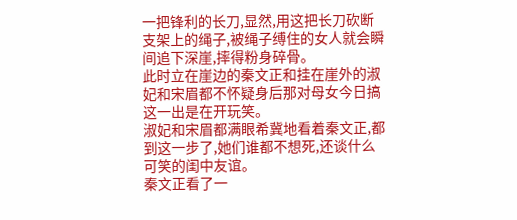一把锋利的长刀,显然,用这把长刀砍断支架上的绳子,被绳子缚住的女人就会瞬间追下深崖,摔得粉身碎骨。
此时立在崖边的秦文正和挂在崖外的淑妃和宋眉都不怀疑身后那对母女今日搞这一出是在开玩笑。
淑妃和宋眉都满眼希冀地看着秦文正,都到这一步了,她们谁都不想死,还谈什么可笑的闺中友谊。
秦文正看了一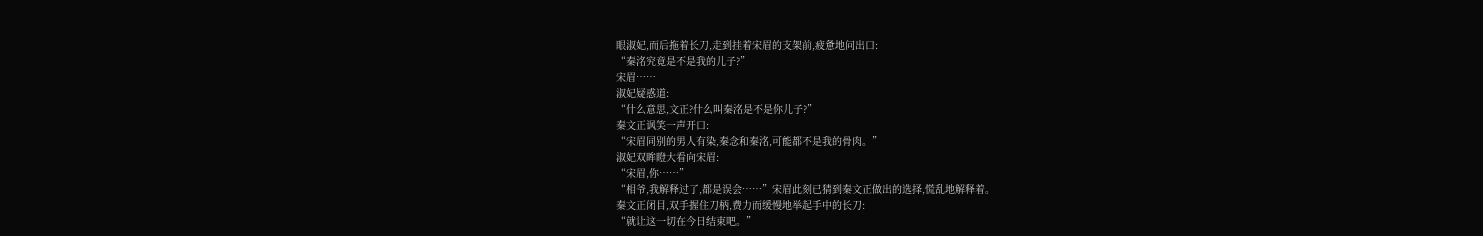眼淑妃,而后拖着长刀,走到挂着宋眉的支架前,疲惫地问出口:
“秦洺究竟是不是我的儿子?”
宋眉……
淑妃疑惑道:
“什么意思,文正?什么叫秦洺是不是你儿子?”
秦文正讽笑一声开口:
“宋眉同别的男人有染,秦念和秦洺,可能都不是我的骨肉。”
淑妃双眸瞪大看向宋眉:
“宋眉,你……”
“相爷,我解释过了,都是误会……”宋眉此刻已猜到秦文正做出的选择,慌乱地解释着。
秦文正闭目,双手握住刀柄,费力而缓慢地举起手中的长刀:
“就让这一切在今日结束吧。”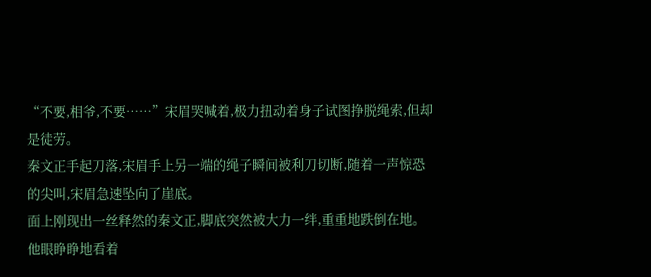“不要,相爷,不要……”宋眉哭喊着,极力扭动着身子试图挣脱绳索,但却是徒劳。
秦文正手起刀落,宋眉手上另一端的绳子瞬间被利刀切断,随着一声惊恐的尖叫,宋眉急速坠向了崖底。
面上刚现出一丝释然的秦文正,脚底突然被大力一绊,重重地跌倒在地。
他眼睁睁地看着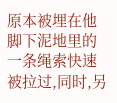原本被埋在他脚下泥地里的一条绳索快速被拉过,同时,另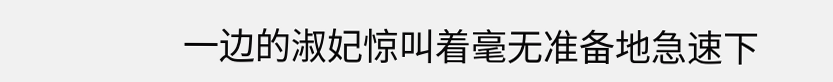一边的淑妃惊叫着毫无准备地急速下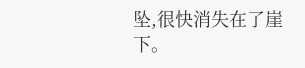坠,很快消失在了崖下。